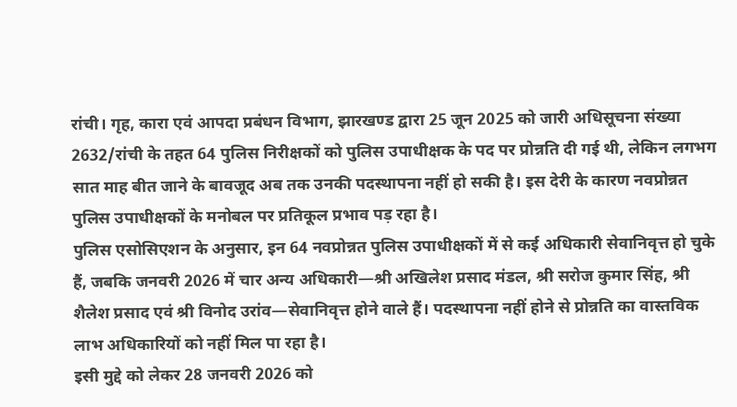रांची। गृह, कारा एवं आपदा प्रबंधन विभाग, झारखण्ड द्वारा 25 जून 2025 को जारी अधिसूचना संख्या 2632/रांची के तहत 64 पुलिस निरीक्षकों को पुलिस उपाधीक्षक के पद पर प्रोन्नति दी गई थी, लेकिन लगभग सात माह बीत जाने के बावजूद अब तक उनकी पदस्थापना नहीं हो सकी है। इस देरी के कारण नवप्रोन्नत पुलिस उपाधीक्षकों के मनोबल पर प्रतिकूल प्रभाव पड़ रहा है।
पुलिस एसोसिएशन के अनुसार, इन 64 नवप्रोन्नत पुलिस उपाधीक्षकों में से कई अधिकारी सेवानिवृत्त हो चुके हैं, जबकि जनवरी 2026 में चार अन्य अधिकारी—श्री अखिलेश प्रसाद मंडल, श्री सरोज कुमार सिंह, श्री शैलेश प्रसाद एवं श्री विनोद उरांव—सेवानिवृत्त होने वाले हैं। पदस्थापना नहीं होने से प्रोन्नति का वास्तविक लाभ अधिकारियों को नहीं मिल पा रहा है।
इसी मुद्दे को लेकर 28 जनवरी 2026 को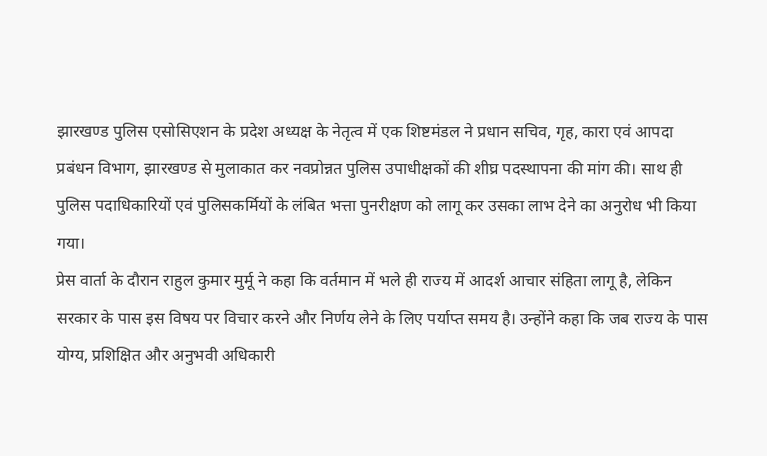झारखण्ड पुलिस एसोसिएशन के प्रदेश अध्यक्ष के नेतृत्व में एक शिष्टमंडल ने प्रधान सचिव, गृह, कारा एवं आपदा प्रबंधन विभाग, झारखण्ड से मुलाकात कर नवप्रोन्नत पुलिस उपाधीक्षकों की शीघ्र पदस्थापना की मांग की। साथ ही पुलिस पदाधिकारियों एवं पुलिसकर्मियों के लंबित भत्ता पुनरीक्षण को लागू कर उसका लाभ देने का अनुरोध भी किया गया।
प्रेस वार्ता के दौरान राहुल कुमार मुर्मू ने कहा कि वर्तमान में भले ही राज्य में आदर्श आचार संहिता लागू है, लेकिन सरकार के पास इस विषय पर विचार करने और निर्णय लेने के लिए पर्याप्त समय है। उन्होंने कहा कि जब राज्य के पास योग्य, प्रशिक्षित और अनुभवी अधिकारी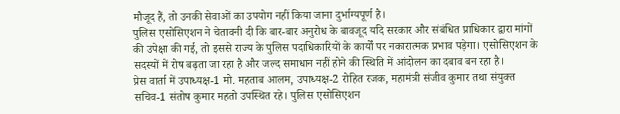मौजूद हैं, तो उनकी सेवाओं का उपयोग नहीं किया जाना दुर्भाग्यपूर्ण है।
पुलिस एसोसिएशन ने चेतावनी दी कि बार-बार अनुरोध के बावजूद यदि सरकार और संबंधित प्राधिकार द्वारा मांगों की उपेक्षा की गई, तो इससे राज्य के पुलिस पदाधिकारियों के कार्यों पर नकारात्मक प्रभाव पड़ेगा। एसोसिएशन के सदस्यों में रोष बढ़ता जा रहा है और जल्द समाधान नहीं होने की स्थिति में आंदोलन का दबाव बन रहा है।
प्रेस वार्ता में उपाध्यक्ष-1 मो. महताब आलम, उपाध्यक्ष-2 रोहित रजक, महामंत्री संजीव कुमार तथा संयुक्त सचिव-1 संतोष कुमार महतो उपस्थित रहे। पुलिस एसोसिएशन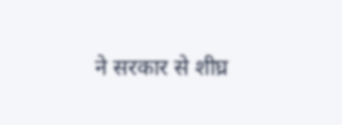ने सरकार से शीघ्र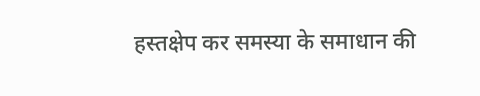हस्तक्षेप कर समस्या के समाधान की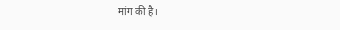मांग की है।